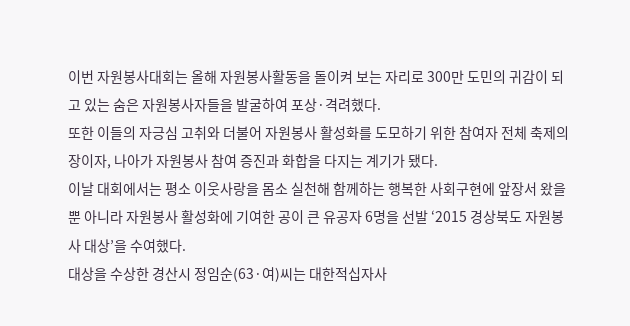이번 자원봉사대회는 올해 자원봉사활동을 돌이켜 보는 자리로 300만 도민의 귀감이 되고 있는 숨은 자원봉사자들을 발굴하여 포상·격려했다.
또한 이들의 자긍심 고취와 더불어 자원봉사 활성화를 도모하기 위한 참여자 전체 축제의 장이자, 나아가 자원봉사 참여 증진과 화합을 다지는 계기가 됐다.
이날 대회에서는 평소 이웃사랑을 몸소 실천해 함께하는 행복한 사회구현에 앞장서 왔을 뿐 아니라 자원봉사 활성화에 기여한 공이 큰 유공자 6명을 선발 ‘2015 경상북도 자원봉사 대상’을 수여했다.
대상을 수상한 경산시 정임순(63·여)씨는 대한적십자사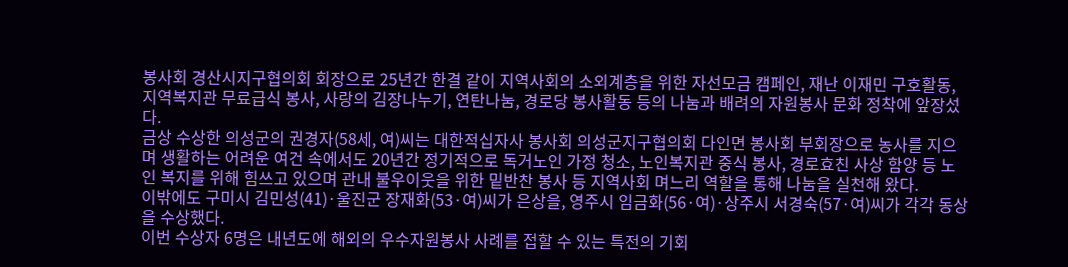봉사회 경산시지구협의회 회장으로 25년간 한결 같이 지역사회의 소외계층을 위한 자선모금 캠페인, 재난 이재민 구호활동, 지역복지관 무료급식 봉사, 사랑의 김장나누기, 연탄나눔, 경로당 봉사활동 등의 나눔과 배려의 자원봉사 문화 정착에 앞장섰다.
금상 수상한 의성군의 권경자(58세, 여)씨는 대한적십자사 봉사회 의성군지구협의회 다인면 봉사회 부회장으로 농사를 지으며 생활하는 어려운 여건 속에서도 20년간 정기적으로 독거노인 가정 청소, 노인복지관 중식 봉사, 경로효친 사상 함양 등 노인 복지를 위해 힘쓰고 있으며 관내 불우이웃을 위한 밑반찬 봉사 등 지역사회 며느리 역할을 통해 나눔을 실천해 왔다.
이밖에도 구미시 김민성(41)·울진군 장재화(53·여)씨가 은상을, 영주시 임금화(56·여)·상주시 서경숙(57·여)씨가 각각 동상을 수상했다.
이번 수상자 6명은 내년도에 해외의 우수자원봉사 사례를 접할 수 있는 특전의 기회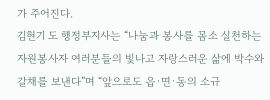가 주어진다.
김현기 도 행정부지사는 “나눔과 봉사를 몸소 실천하는 자원봉사자 여러분들의 빛나고 자랑스러운 삶에 박수와 갈채를 보낸다”며 “앞으로도 읍·면·동의 소규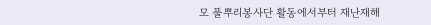모 풀뿌리봉사단 활동에서부터 재난재해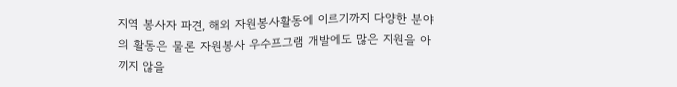지역 봉사자 파견, 해외 자원봉사활동에 이르기까지 다양한 분야의 활동은 물론 자원봉사 우수프그램 개발에도 많은 지원을 아끼지 않을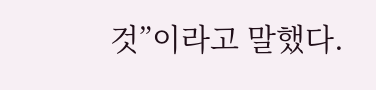것”이라고 말했다.